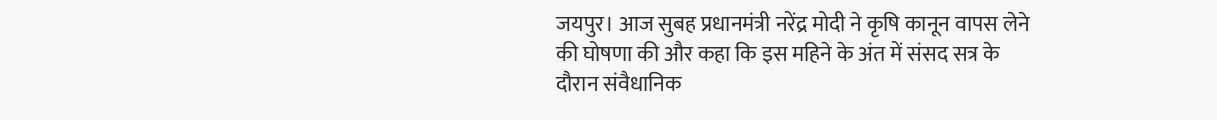जयपुर। आज सुबह प्रधानमंत्री नरेंद्र मोदी ने कृषि कानून वापस लेने की घोषणा की और कहा कि इस महिने के अंत में संसद सत्र के दौरान संवैधानिक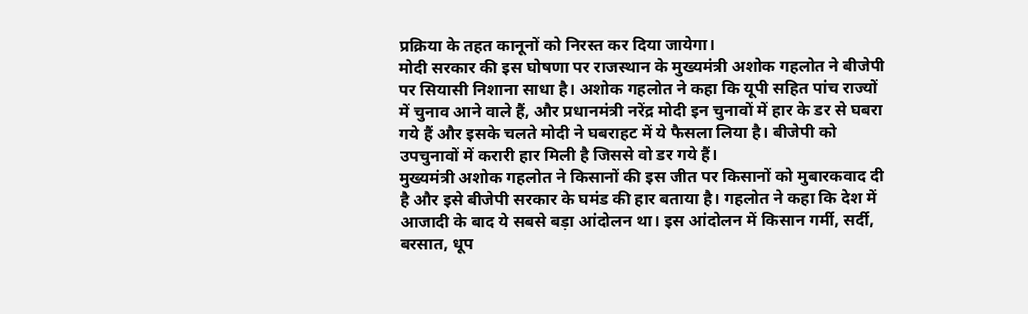प्रक्रिया के तहत कानूनों को निरस्त कर दिया जायेगा।
मोदी सरकार की इस घोषणा पर राजस्थान के मुख्यमंत्री अशोक गहलोत ने बीजेपी पर सियासी निशाना साधा है। अशोक गहलोत ने कहा कि यूपी सहित पांच राज्यों में चुनाव आने वाले हैं, और प्रधानमंत्री नरेंद्र मोदी इन चुनावों में हार के डर से घबरा गये हैं और इसके चलते मोदी ने घबराहट में ये फैसला लिया है। बीजेपी को उपचुनावों में करारी हार मिली है जिससे वो डर गये हैं।
मुख्यमंत्री अशोक गहलोत ने किसानों की इस जीत पर किसानों को मुबारकवाद दी है और इसे बीजेपी सरकार के घमंड की हार बताया है। गहलोत ने कहा कि देश में आजादी के बाद ये सबसे बड़ा आंदोलन था। इस आंदोलन में किसान गर्मी, सर्दी, बरसात, धूप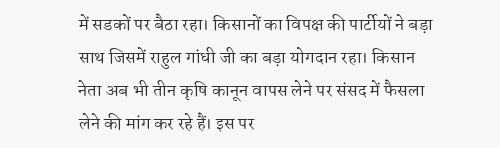में सडकों पर बैठा रहा। किसानों का विपक्ष की पार्टीयों ने बड़ा साथ जिसमें राहुल गांधी जी का बड़ा योगदान रहा। किसान नेता अब भी तीन कृषि कानून वापस लेने पर संसद में फैसला लेने की मांग कर रहे हैं। इस पर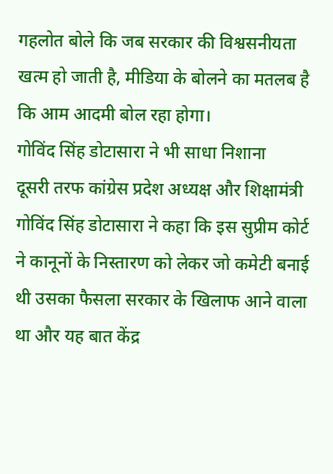गहलोत बोले कि जब सरकार की विश्वसनीयता खत्म हो जाती है, मीडिया के बोलने का मतलब है कि आम आदमी बोल रहा होगा।
गोविंद सिंह डोटासारा ने भी साधा निशाना
दूसरी तरफ कांग्रेस प्रदेश अध्यक्ष और शिक्षामंत्री गोविंद सिंह डोटासारा ने कहा कि इस सुप्रीम कोर्ट ने कानूनों के निस्तारण को लेकर जो कमेटी बनाई थी उसका फैसला सरकार के खिलाफ आने वाला था और यह बात केंद्र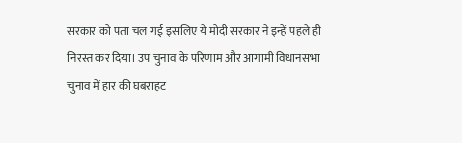सरकार को पता चल गई इसलिए ये मोदी सरकार ने इन्हें पहले ही निरस्त कर दिया। उप चुनाव के परिणाम और आगामी विधानसभा चुनाव में हार की घबराहट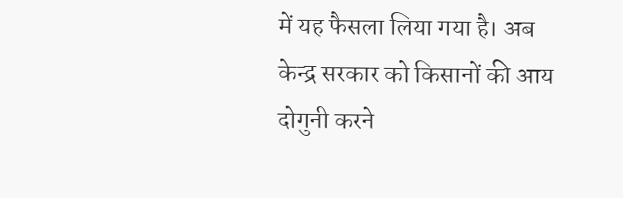में यह फैसला लिया गया है। अब केन्द्र सरकार को किसानों की आय दोगुनी करने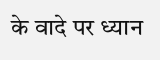के वादे पर ध्यान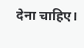देना चाहिए।